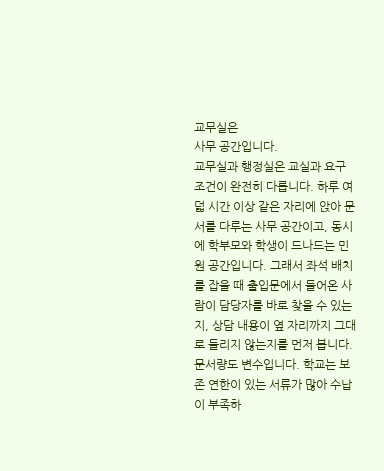교무실은
사무 공간입니다.
교무실과 행정실은 교실과 요구 조건이 완전히 다릅니다. 하루 여덟 시간 이상 같은 자리에 앉아 문서를 다루는 사무 공간이고, 동시에 학부모와 학생이 드나드는 민원 공간입니다. 그래서 좌석 배치를 잡을 때 출입문에서 들어온 사람이 담당자를 바로 찾을 수 있는지, 상담 내용이 옆 자리까지 그대로 들리지 않는지를 먼저 봅니다. 문서량도 변수입니다. 학교는 보존 연한이 있는 서류가 많아 수납이 부족하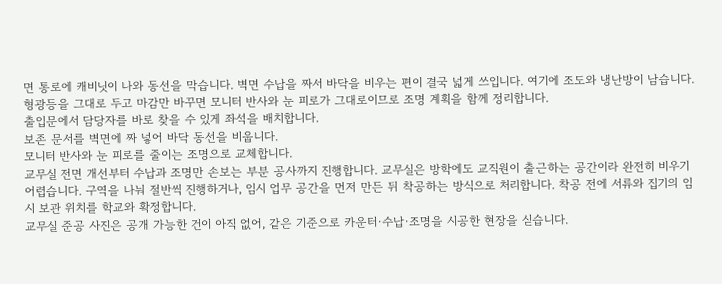면 통로에 캐비닛이 나와 동선을 막습니다. 벽면 수납을 짜서 바닥을 비우는 편이 결국 넓게 쓰입니다. 여기에 조도와 냉난방이 남습니다. 형광등을 그대로 두고 마감만 바꾸면 모니터 반사와 눈 피로가 그대로이므로 조명 계획을 함께 정리합니다.
출입문에서 담당자를 바로 찾을 수 있게 좌석을 배치합니다.
보존 문서를 벽면에 짜 넣어 바닥 동선을 비웁니다.
모니터 반사와 눈 피로를 줄이는 조명으로 교체합니다.
교무실 전면 개선부터 수납과 조명만 손보는 부분 공사까지 진행합니다. 교무실은 방학에도 교직원이 출근하는 공간이라 완전히 비우기 어렵습니다. 구역을 나눠 절반씩 진행하거나, 임시 업무 공간을 먼저 만든 뒤 착공하는 방식으로 처리합니다. 착공 전에 서류와 집기의 임시 보관 위치를 학교와 확정합니다.
교무실 준공 사진은 공개 가능한 건이 아직 없어, 같은 기준으로 카운터·수납·조명을 시공한 현장을 싣습니다.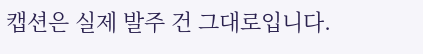캡션은 실제 발주 건 그대로입니다.